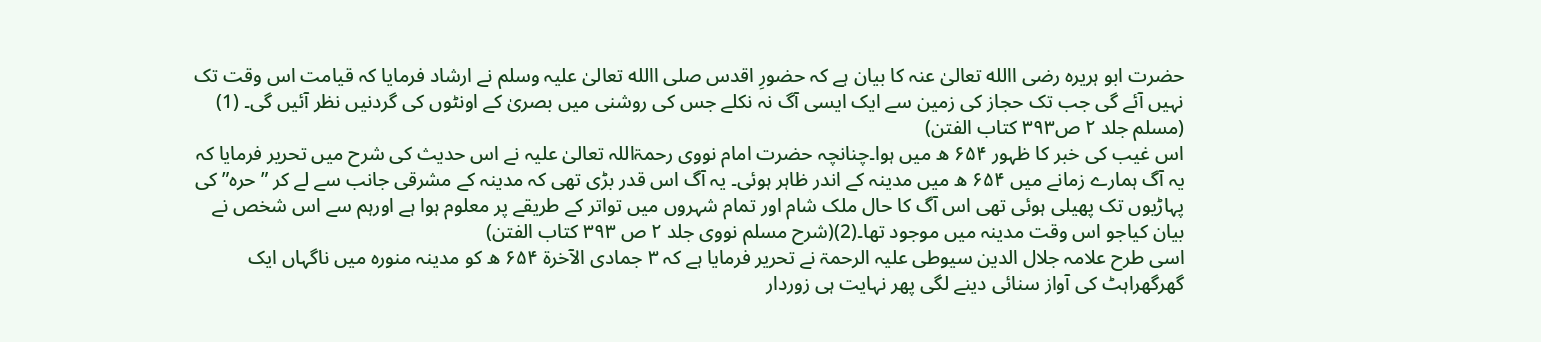حضرت ابو ہریرہ رضی االله تعالیٰ عنہ کا بیان ہے کہ حضورِ اقدس صلی االله تعالیٰ علیہ وسلم نے ارشاد فرمایا کہ قیامت اس وقت تک نہیں آئے گی جب تک حجاز کی زمین سے ایک ایسی آگ نہ نکلے جس کی روشنی میں بصریٰ کے اونٹوں کی گردنیں نظر آئیں گی۔ (1) (مسلم جلد ۲ ص۳۹۳ کتاب الفتن)
اس غیب کی خبر کا ظہور ۶۵۴ ھ میں ہوا۔چنانچہ حضرت امام نووی رحمۃاللہ تعالیٰ علیہ نے اس حدیث کی شرح میں تحریر فرمایا کہ یہ آگ ہمارے زمانے میں ۶۵۴ ھ میں مدینہ کے اندر ظاہر ہوئی۔ یہ آگ اس قدر بڑی تھی کہ مدینہ کے مشرقی جانب سے لے کر ”حرہ” کی پہاڑیوں تک پھیلی ہوئی تھی اس آگ کا حال ملک شام اور تمام شہروں میں تواتر کے طریقے پر معلوم ہوا ہے اورہم سے اس شخص نے بیان کیاجو اس وقت مدینہ میں موجود تھا۔(2)(شرح مسلم نووی جلد ۲ ص ۳۹۳ کتاب الفتن)
اسی طرح علامہ جلال الدین سیوطی علیہ الرحمۃ نے تحریر فرمایا ہے کہ ۳ جمادی الآخرۃ ۶۵۴ ھ کو مدینہ منورہ میں ناگہاں ایک گھرگھراہٹ کی آواز سنائی دینے لگی پھر نہایت ہی زوردار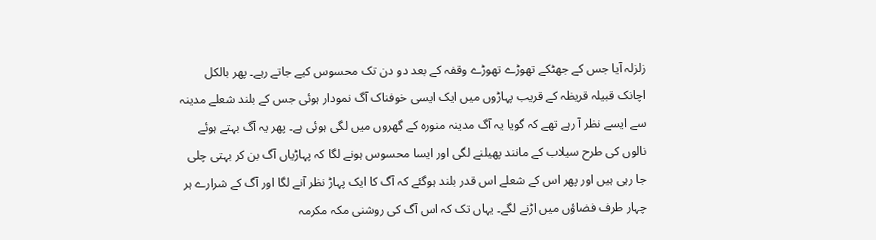زلزلہ آیا جس کے جھٹکے تھوڑے تھوڑے وقفہ کے بعد دو دن تک محسوس کیے جاتے رہے۔ پھر بالکل اچانک قبیلہ قریظہ کے قریب پہاڑوں میں ایک ایسی خوفناک آگ نمودار ہوئی جس کے بلند شعلے مدینہ سے ایسے نظر آ رہے تھے کہ گویا یہ آگ مدینہ منورہ کے گھروں میں لگی ہوئی ہے۔ پھر یہ آگ بہتے ہوئے نالوں کی طرح سیلاب کے مانند پھیلنے لگی اور ایسا محسوس ہونے لگا کہ پہاڑیاں آگ بن کر بہتی چلی جا رہی ہیں اور پھر اس کے شعلے اس قدر بلند ہوگئے کہ آگ کا ایک پہاڑ نظر آنے لگا اور آگ کے شرارے ہر چہار طرف فضاؤں میں اڑنے لگے۔ یہاں تک کہ اس آگ کی روشنی مکہ مکرمہ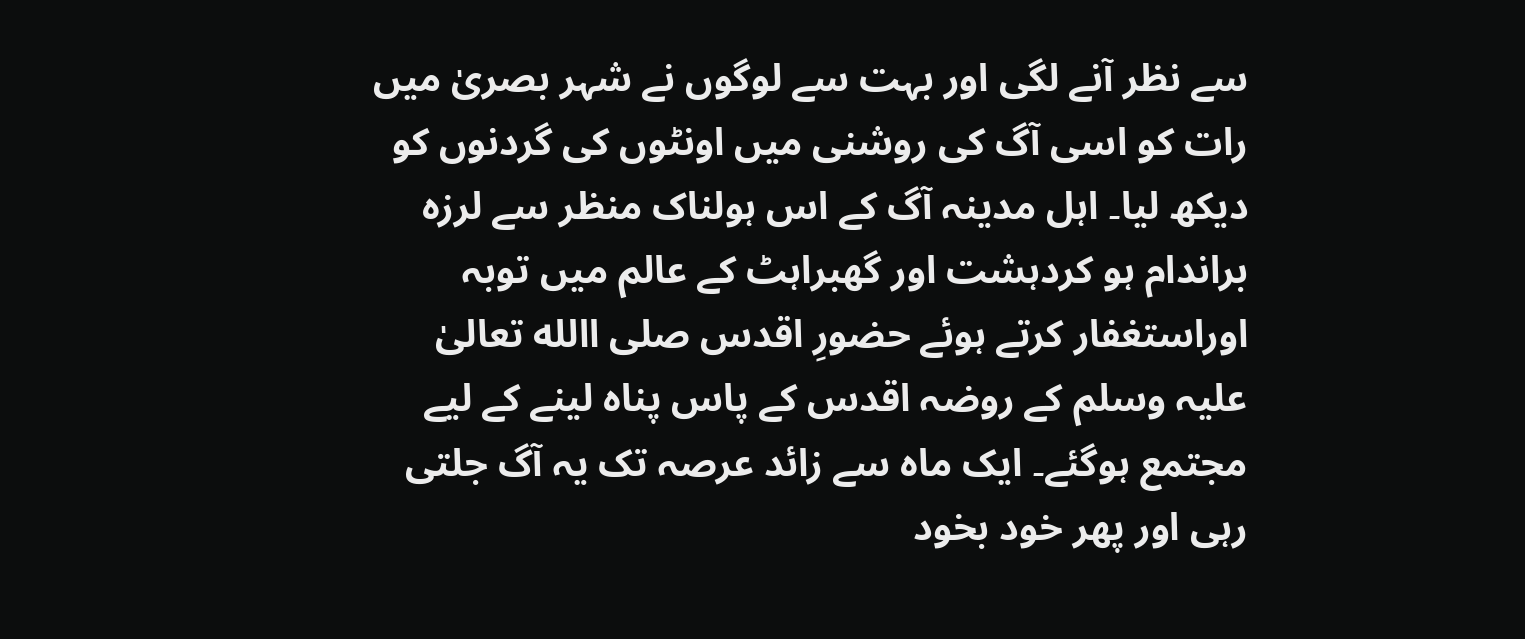سے نظر آنے لگی اور بہت سے لوگوں نے شہر بصریٰ میں رات کو اسی آگ کی روشنی میں اونٹوں کی گردنوں کو دیکھ لیا۔ اہل مدینہ آگ کے اس ہولناک منظر سے لرزہ براندام ہو کردہشت اور گھبراہٹ کے عالم میں توبہ اوراستغفار کرتے ہوئے حضورِ اقدس صلی االله تعالیٰ علیہ وسلم کے روضہ اقدس کے پاس پناہ لینے کے لیے مجتمع ہوگئے۔ ایک ماہ سے زائد عرصہ تک یہ آگ جلتی رہی اور پھر خود بخود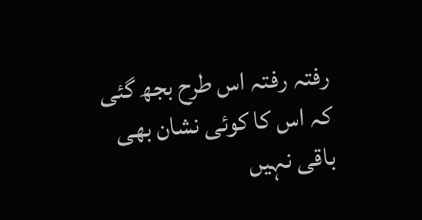رفتہ رفتہ اس طرح بجھ گئی کہ اس کا کوئی نشان بھی باقی نہیں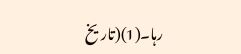رہا۔(1)(تاریخ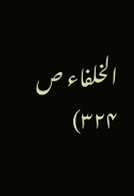الخلفاء ص ۳۲۴)